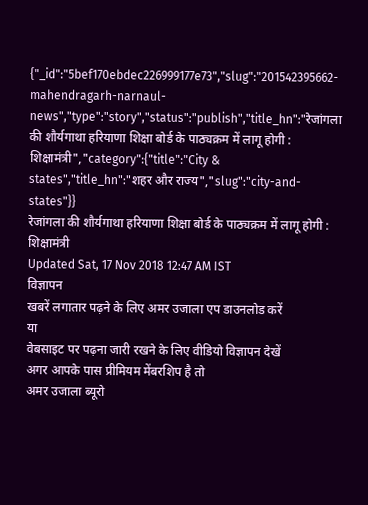{"_id":"5bef170ebdec226999177e73","slug":"201542395662-mahendragarh-narnaul-news","type":"story","status":"publish","title_hn":"रेजांगला की शौर्यगाथा हरियाणा शिक्षा बोर्ड के पाठ्यक्रम में लागू होगी : शिक्षामंत्री","category":{"title":"City & states","title_hn":"शहर और राज्य","slug":"city-and-states"}}
रेजांगला की शौर्यगाथा हरियाणा शिक्षा बोर्ड के पाठ्यक्रम में लागू होगी : शिक्षामंत्री
Updated Sat, 17 Nov 2018 12:47 AM IST
विज्ञापन
खबरें लगातार पढ़ने के लिए अमर उजाला एप डाउनलोड करें
या
वेबसाइट पर पढ़ना जारी रखने के लिए वीडियो विज्ञापन देखें
अगर आपके पास प्रीमियम मेंबरशिप है तो
अमर उजाला ब्यूरो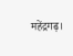महेंद्रगढ़।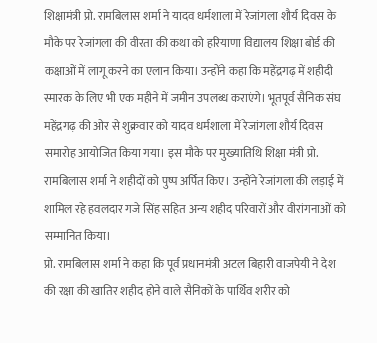शिक्षामंत्री प्रो. रामबिलास शर्मा ने यादव धर्मशाला में रेजांगला शौर्य दिवस के मौके पर रेजांगला की वीरता की कथा को हरियाणा विद्यालय शिक्षा बोर्ड की कक्षाओं में लागू करने का एलान किया। उन्होंने कहा कि महेंद्रगढ़ में शहीदी स्मारक के लिए भी एक महीने में जमीन उपलब्ध कराएंगे। भूतपूर्व सैनिक संघ महेंद्रगढ़ की ओर से शुक्रवार को यादव धर्मशाला में रेजांगला शौर्य दिवस समारोह आयोजित किया गया। इस मौके पर मुख्यातिथि शिक्षा मंत्री प्रो. रामबिलास शर्मा ने शहीदों को पुष्प अर्पित किए। उन्होंने रेजांगला की लड़ाई में शामिल रहे हवलदार गजे सिंह सहित अन्य शहीद परिवारों और वीरांगनाओं को सम्मानित किया।
प्रो. रामबिलास शर्मा ने कहा कि पूर्व प्रधानमंत्री अटल बिहारी वाजपेयी ने देश की रक्षा की खातिर शहीद होने वाले सैनिकों के पार्थिव शरीर को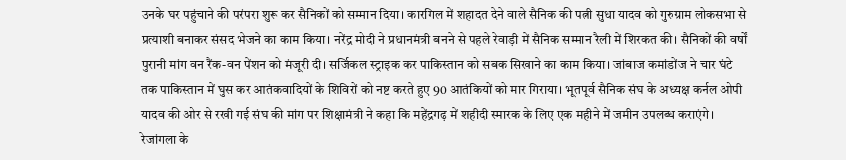उनके घर पहुंचाने की परंपरा शुरू कर सैनिकों को सम्मान दिया। कारगिल में शहादत देने वाले सैनिक की पत्नी सुधा यादव को गुरुग्राम लोकसभा से प्रत्याशी बनाकर संसद भेजने का काम किया। नरेंद्र मोदी ने प्रधानमंत्री बनने से पहले रेवाड़ी में सैनिक सम्मान रैली में शिरकत की। सैनिकों की वर्षों पुरानी मांग वन रैंक-वन पेंशन को मंजूरी दी। सर्जिकल स्ट्राइक कर पाकिस्तान को सबक सिखाने का काम किया। जांबाज कमांडोंज ने चार घंटे तक पाकिस्तान में घुस कर आतंकवादियों के शिविरों को नष्ट करते हुए 90 आतंकियों को मार गिराया। भूतपूर्व सैनिक संघ के अध्यक्ष कर्नल ओपी यादव की ओर से रखी गई संघ की मांग पर शिक्षामंत्री ने कहा कि महेंद्रगढ़ में शहीदी स्मारक के लिए एक महीने में जमीन उपलब्ध कराएंगे। रेजांगला के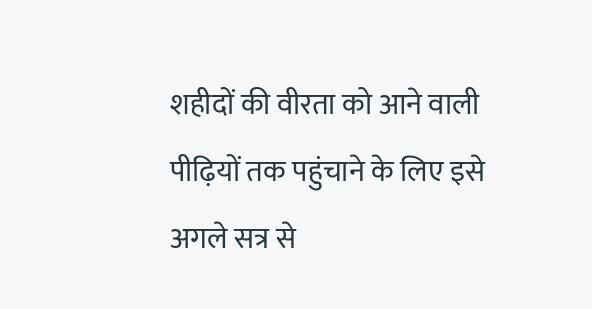शहीदों की वीरता को आने वाली पीढ़ियों तक पहुंचाने के लिए इसे अगले सत्र से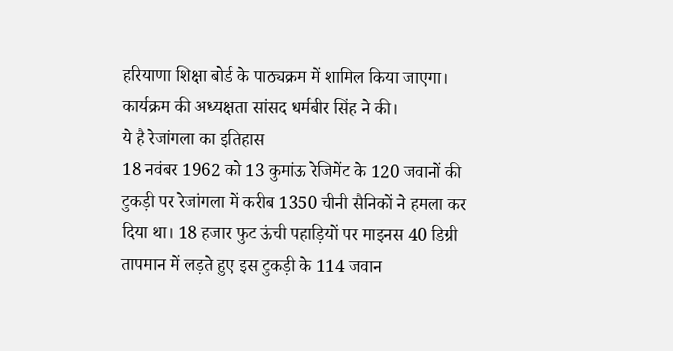हरियाणा शिक्षा बोर्ड के पाठ्यक्रम में शामिल किया जाएगा। कार्यक्रम की अध्यक्षता सांसद धर्मबीर सिंह ने की।
ये है रेजांगला का इतिहास
18 नवंबर 1962 को 13 कुमांऊ रेजिमेंट के 120 जवानों की टुकड़ी पर रेजांगला में करीब 1350 चीनी सैनिकों ने हमला कर दिया था। 18 हजार फुट ऊंची पहाड़ियों पर माइनस 40 डिग्री तापमान में लड़ते हुए इस टुकड़ी के 114 जवान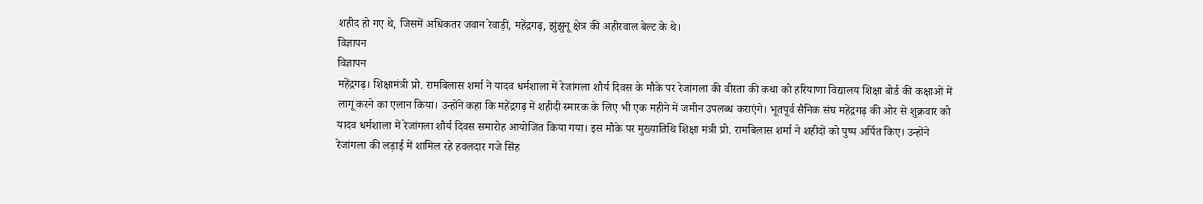शहीद हो गए थे, जिसमें अधिकतर जवान रेवाड़ी, महेंद्रगढ़, झुंझुनू क्षेत्र की अहीरवाल बेल्ट के थे।
विज्ञापन
विज्ञापन
महेंद्रगढ़। शिक्षामंत्री प्रो. रामबिलास शर्मा ने यादव धर्मशाला में रेजांगला शौर्य दिवस के मौके पर रेजांगला की वीरता की कथा को हरियाणा विद्यालय शिक्षा बोर्ड की कक्षाओं में लागू करने का एलान किया। उन्होंने कहा कि महेंद्रगढ़ में शहीदी स्मारक के लिए भी एक महीने में जमीन उपलब्ध कराएंगे। भूतपूर्व सैनिक संघ महेंद्रगढ़ की ओर से शुक्रवार को यादव धर्मशाला में रेजांगला शौर्य दिवस समारोह आयोजित किया गया। इस मौके पर मुख्यातिथि शिक्षा मंत्री प्रो. रामबिलास शर्मा ने शहीदों को पुष्प अर्पित किए। उन्होंने रेजांगला की लड़ाई में शामिल रहे हवलदार गजे सिंह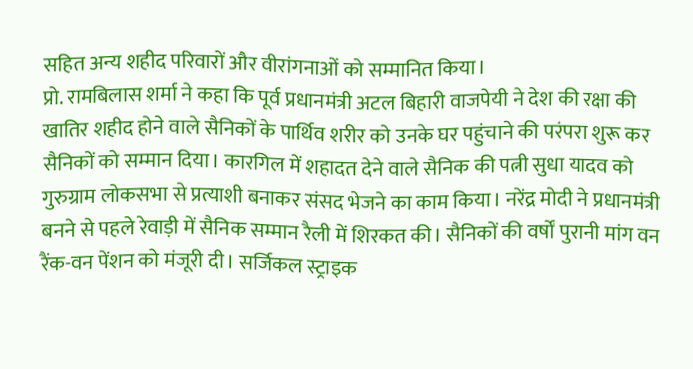सहित अन्य शहीद परिवारों और वीरांगनाओं को सम्मानित किया।
प्रो. रामबिलास शर्मा ने कहा कि पूर्व प्रधानमंत्री अटल बिहारी वाजपेयी ने देश की रक्षा की खातिर शहीद होने वाले सैनिकों के पार्थिव शरीर को उनके घर पहुंचाने की परंपरा शुरू कर सैनिकों को सम्मान दिया। कारगिल में शहादत देने वाले सैनिक की पत्नी सुधा यादव को गुरुग्राम लोकसभा से प्रत्याशी बनाकर संसद भेजने का काम किया। नरेंद्र मोदी ने प्रधानमंत्री बनने से पहले रेवाड़ी में सैनिक सम्मान रैली में शिरकत की। सैनिकों की वर्षों पुरानी मांग वन रैंक-वन पेंशन को मंजूरी दी। सर्जिकल स्ट्राइक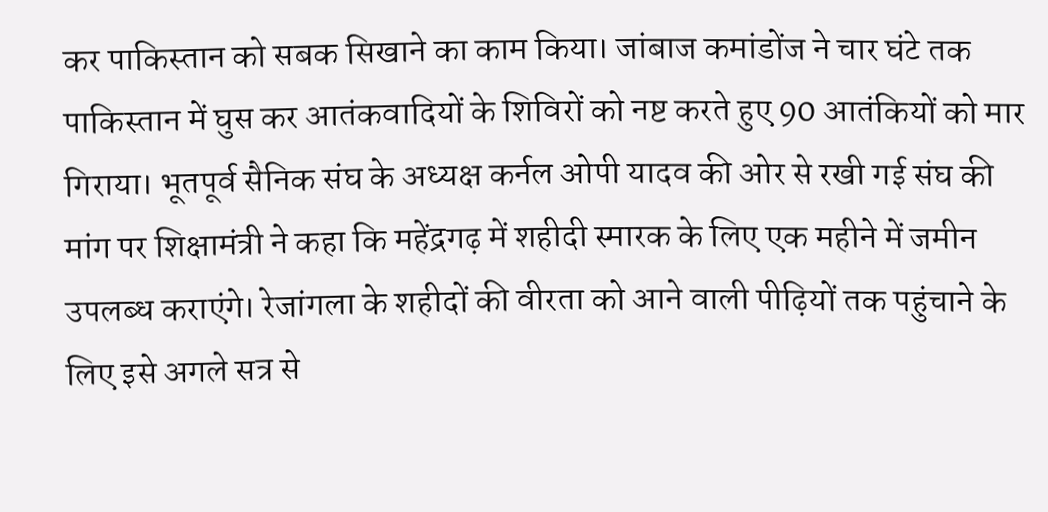कर पाकिस्तान को सबक सिखाने का काम किया। जांबाज कमांडोंज ने चार घंटे तक पाकिस्तान में घुस कर आतंकवादियों के शिविरों को नष्ट करते हुए 90 आतंकियों को मार गिराया। भूतपूर्व सैनिक संघ के अध्यक्ष कर्नल ओपी यादव की ओर से रखी गई संघ की मांग पर शिक्षामंत्री ने कहा कि महेंद्रगढ़ में शहीदी स्मारक के लिए एक महीने में जमीन उपलब्ध कराएंगे। रेजांगला के शहीदों की वीरता को आने वाली पीढ़ियों तक पहुंचाने के लिए इसे अगले सत्र से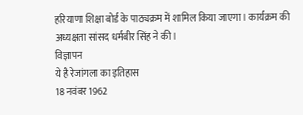हरियाणा शिक्षा बोर्ड के पाठ्यक्रम में शामिल किया जाएगा। कार्यक्रम की अध्यक्षता सांसद धर्मबीर सिंह ने की।
विज्ञापन
ये है रेजांगला का इतिहास
18 नवंबर 1962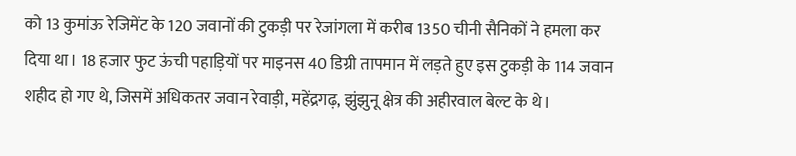को 13 कुमांऊ रेजिमेंट के 120 जवानों की टुकड़ी पर रेजांगला में करीब 1350 चीनी सैनिकों ने हमला कर दिया था। 18 हजार फुट ऊंची पहाड़ियों पर माइनस 40 डिग्री तापमान में लड़ते हुए इस टुकड़ी के 114 जवान शहीद हो गए थे, जिसमें अधिकतर जवान रेवाड़ी, महेंद्रगढ़, झुंझुनू क्षेत्र की अहीरवाल बेल्ट के थे।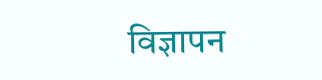विज्ञापन